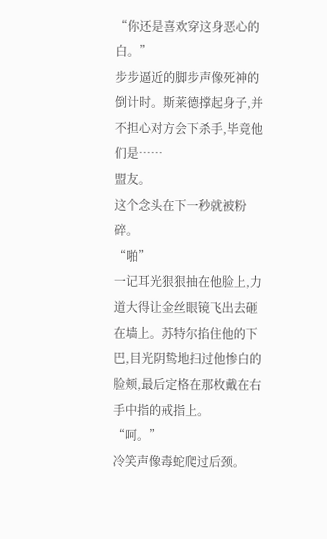“你还是喜欢穿这身恶心的白。”
步步逼近的脚步声像死神的倒计时。斯莱德撑起身子,并不担心对方会下杀手,毕竟他们是……
盟友。
这个念头在下一秒就被粉碎。
“啪”
一记耳光狠狠抽在他脸上,力道大得让金丝眼镜飞出去砸在墙上。苏特尔掐住他的下巴,目光阴鸷地扫过他惨白的脸颊,最后定格在那枚戴在右手中指的戒指上。
“呵。”
冷笑声像毒蛇爬过后颈。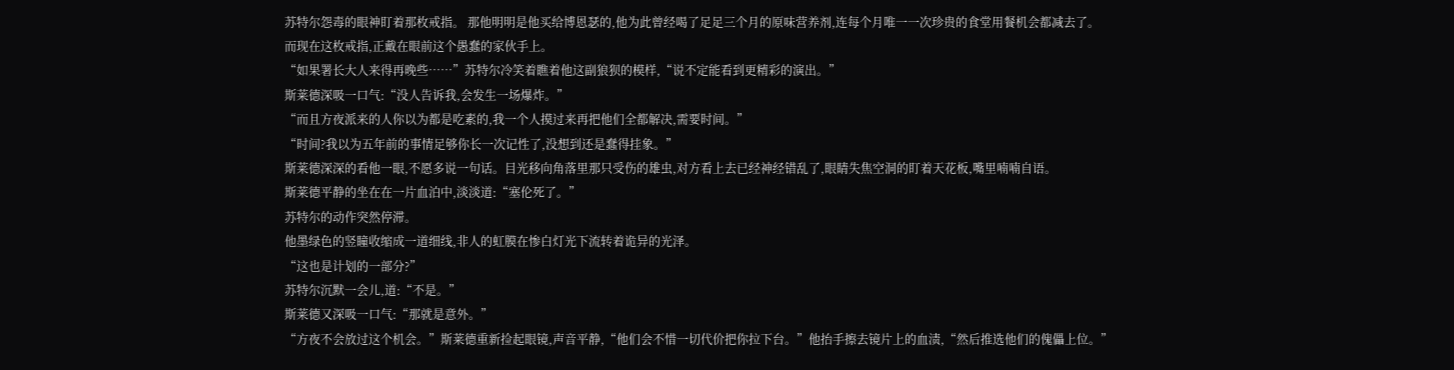苏特尔怨毒的眼神盯着那枚戒指。 那他明明是他买给博恩瑟的,他为此曾经喝了足足三个月的原味营养剂,连每个月唯一一次珍贵的食堂用餐机会都减去了。
而现在这枚戒指,正戴在眼前这个愚蠢的家伙手上。
“如果署长大人来得再晚些……”苏特尔冷笑着瞧着他这副狼狈的模样,“说不定能看到更精彩的演出。”
斯莱德深吸一口气:“没人告诉我,会发生一场爆炸。”
“而且方夜派来的人你以为都是吃素的,我一个人摸过来再把他们全都解决,需要时间。”
“时间?我以为五年前的事情足够你长一次记性了,没想到还是蠢得挂象。”
斯莱德深深的看他一眼,不愿多说一句话。目光移向角落里那只受伤的雄虫,对方看上去已经神经错乱了,眼睛失焦空洞的盯着天花板,嘴里喃喃自语。
斯莱德平静的坐在在一片血泊中,淡淡道:“塞伦死了。”
苏特尔的动作突然停滞。
他墨绿色的竖瞳收缩成一道细线,非人的虹膜在惨白灯光下流转着诡异的光泽。
“这也是计划的一部分?”
苏特尔沉默一会儿,道:“不是。”
斯莱德又深吸一口气:“那就是意外。”
“方夜不会放过这个机会。”斯莱德重新捡起眼镜,声音平静,“他们会不惜一切代价把你拉下台。”他抬手擦去镜片上的血渍,“然后推选他们的傀儡上位。”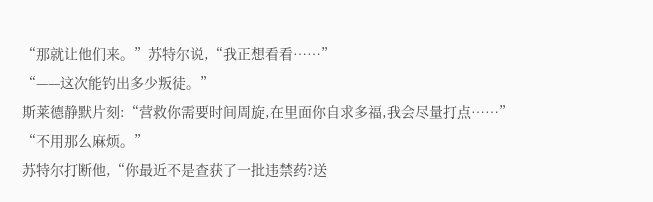“那就让他们来。”苏特尔说,“我正想看看……”
“——这次能钓出多少叛徒。”
斯莱德静默片刻:“营救你需要时间周旋,在里面你自求多福,我会尽量打点……”
“不用那么麻烦。”
苏特尔打断他,“你最近不是查获了一批违禁药?送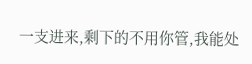一支进来,剩下的不用你管,我能处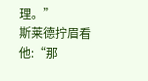理。”
斯莱德拧眉看他:“那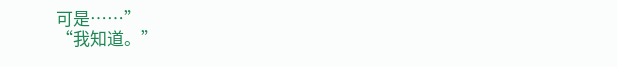可是……”
“我知道。”